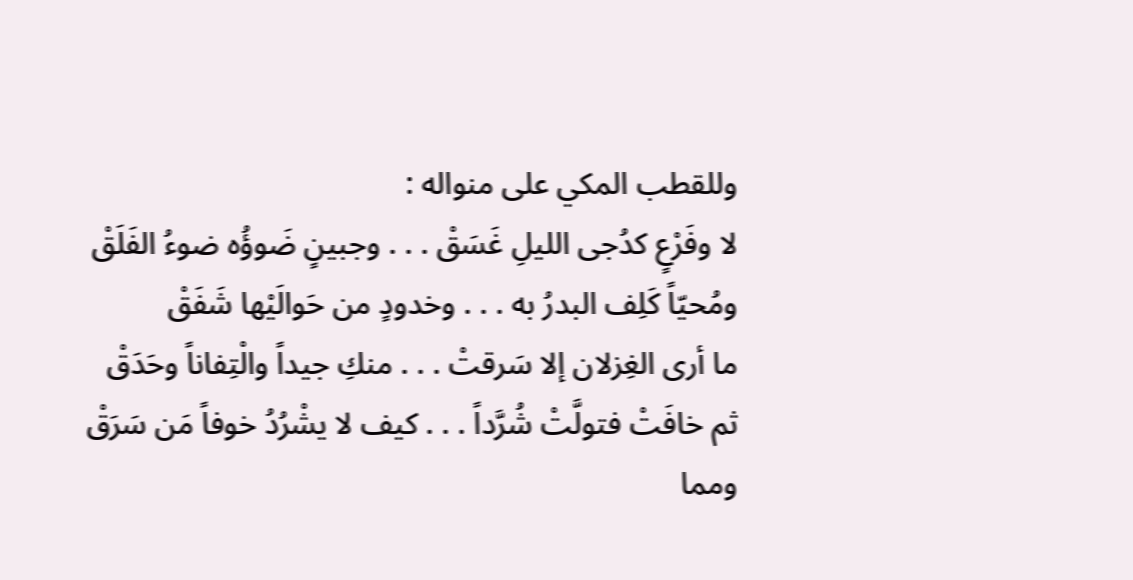وللقطب المكي على منواله :
لا وفَرْعٍ كدُجى الليلِ غَسَقْ . . . وجبينٍ ضَوؤُه ضوءُ الفَلَقْ
ومُحيّاً كَلِف البدرُ به . . . وخدودٍ من حَوالَيْها شَفَقْ
ما أرى الغِزلان إلا سَرقتْ . . . منكِ جيداً والْتِفاناً وحَدَقْ
ثم خافَتْ فتولَّتْ شُرَّداً . . . كيف لا يشْرُدُ خوفاً مَن سَرَقْ
ومما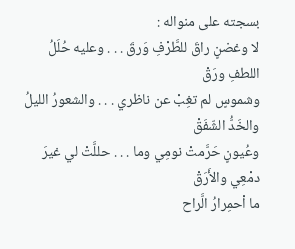بسجته على منواله :
لا وغضنٍ راقَ للطَّرْفِ وَرقَ . . . وعليه حُلَلُ اللطفِ ورَقْ
وشموسٍ لم تغِبْ عن ناظري . . . والشعورُ الليلُ والخَدُّ الشّفَقْ
وعُيونٍ حَرَّمتْ نومِي وما . . . حللَّتْ لي غيرَ دمْعِي والأَرَقْ
ما اْحمِرارُ الَّراح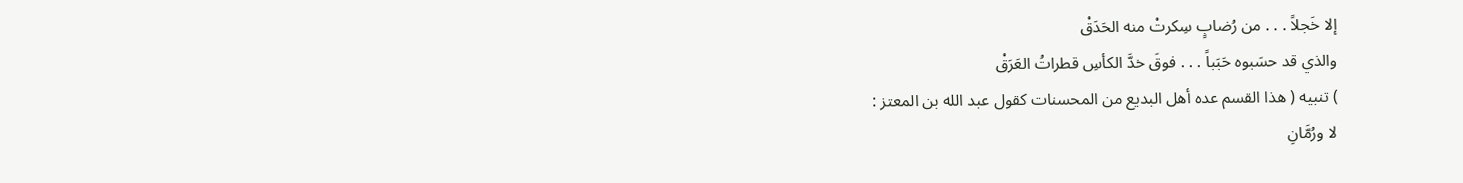إلا خَجلاً . . . من رُضابٍ سِكرتْ منه الحَدَقْ
والذي قد حسَبوه حَبَباً . . . فوقَ خدَّ الكأسِ قطراتُ العَرَقْ
) تنبيه ( هذا القسم عده أهل البديع من المحسنات كقول عبد الله بن المعتز :
لا ورُمَّانِ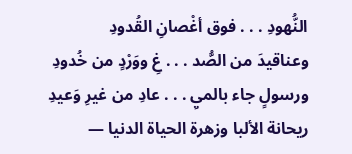النُّهودِ . . . فوق أغْصانِ القُدودِ
وعناقيدَ من الصُّد . . . غِ ووَرْدٍ من خُدودِ
ورسولٍ جاء بالميِ . . . عادِ من غيرِ وَعيدِ
ريحانة الألبا وزهرة الحياة الدنيا —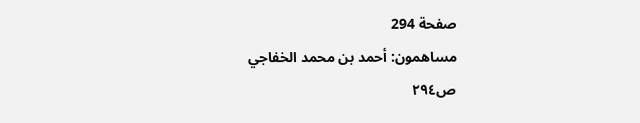صفحة 294
مساهمون: أحمد بن محمد الخفاجي
ص٢٩٤